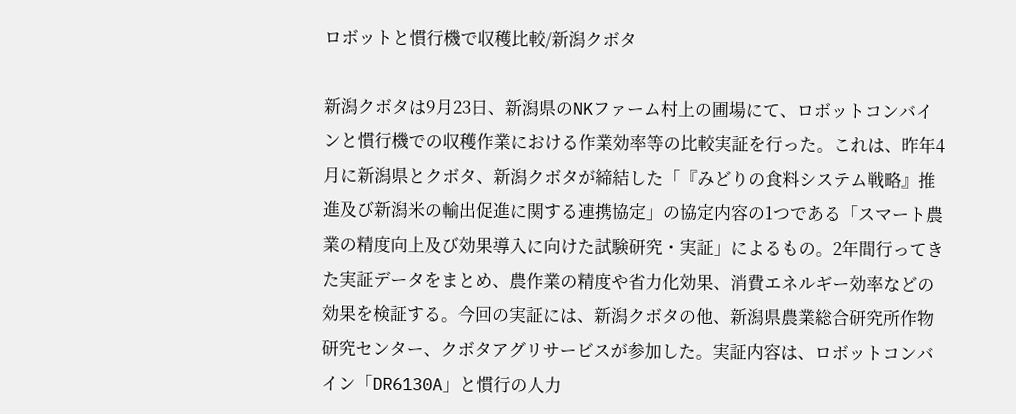ロボットと慣行機で収穫比較/新潟クボタ

新潟クボタは9月23日、新潟県のNKファーム村上の圃場にて、ロボットコンバインと慣行機での収穫作業における作業効率等の比較実証を行った。これは、昨年4月に新潟県とクボタ、新潟クボタが締結した「『みどりの食料システム戦略』推進及び新潟米の輸出促進に関する連携協定」の協定内容の1つである「スマート農業の精度向上及び効果導入に向けた試験研究・実証」によるもの。2年間行ってきた実証データをまとめ、農作業の精度や省力化効果、消費エネルギー効率などの効果を検証する。今回の実証には、新潟クボタの他、新潟県農業総合研究所作物研究センター、クボタアグリサービスが参加した。実証内容は、ロボットコンバイン「DR6130A」と慣行の人力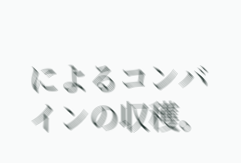によるコンバインの収穫。